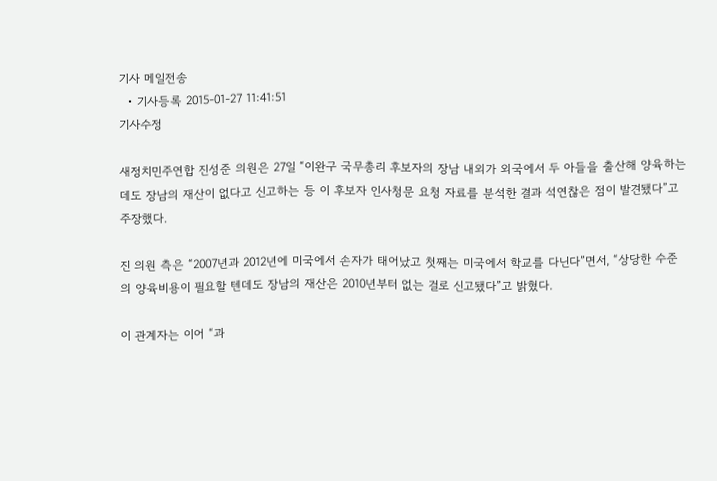기사 메일전송
  • 기사등록 2015-01-27 11:41:51
기사수정

새정치민주연합 진성준 의원은 27일 “이완구 국무총리 후보자의 장남 내외가 외국에서 두 아들을 출산해 양육하는데도 장남의 재산이 없다고 신고하는 등 이 후보자 인사청문 요청 자료를 분석한 결과 석연찮은 점이 발견됐다”고 주장했다.

진 의원 측은 “2007년과 2012년에 미국에서 손자가 태어났고 첫째는 미국에서 학교를 다닌다”면서, “상당한 수준의 양육비용이 필요할 텐데도 장남의 재산은 2010년부터 없는 걸로 신고됐다”고 밝혔다.

이 관계자는 이어 “과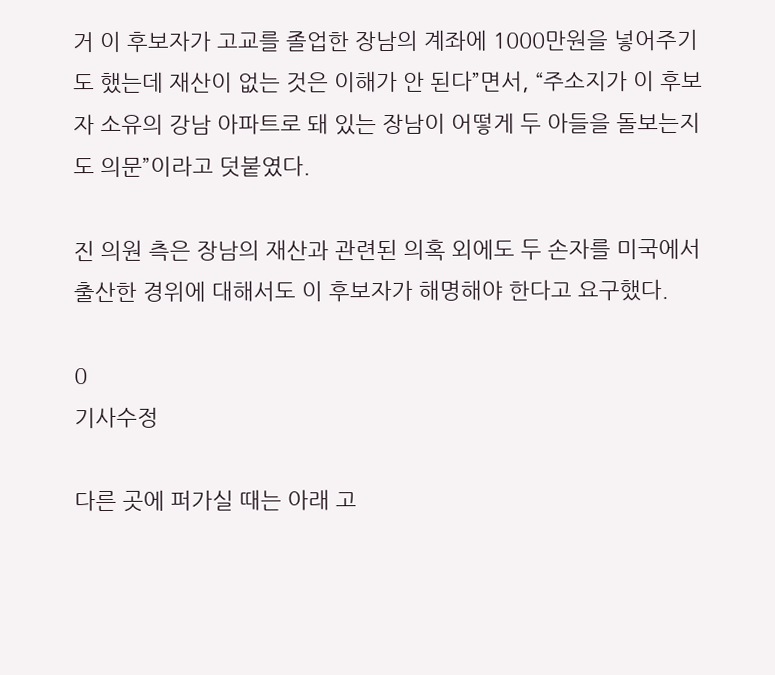거 이 후보자가 고교를 졸업한 장남의 계좌에 1000만원을 넣어주기도 했는데 재산이 없는 것은 이해가 안 된다”면서, “주소지가 이 후보자 소유의 강남 아파트로 돼 있는 장남이 어떻게 두 아들을 돌보는지도 의문”이라고 덧붙였다.

진 의원 측은 장남의 재산과 관련된 의혹 외에도 두 손자를 미국에서 출산한 경위에 대해서도 이 후보자가 해명해야 한다고 요구했다.

0
기사수정

다른 곳에 퍼가실 때는 아래 고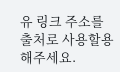유 링크 주소를 출처로 사용할용해주세요.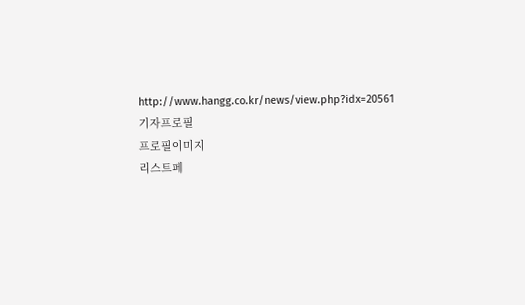http://www.hangg.co.kr/news/view.php?idx=20561
기자프로필
프로필이미지
리스트페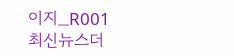이지_R001
최신뉴스더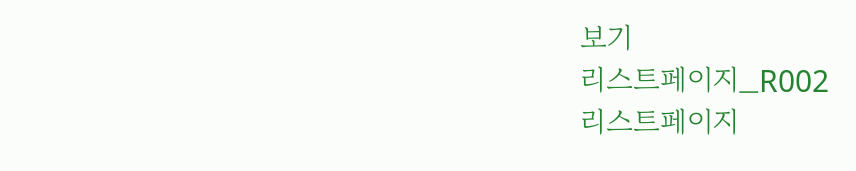보기
리스트페이지_R002
리스트페이지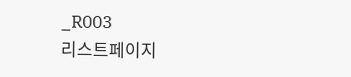_R003
리스트페이지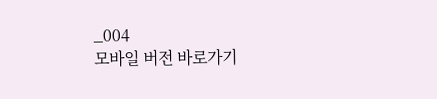_004
모바일 버전 바로가기